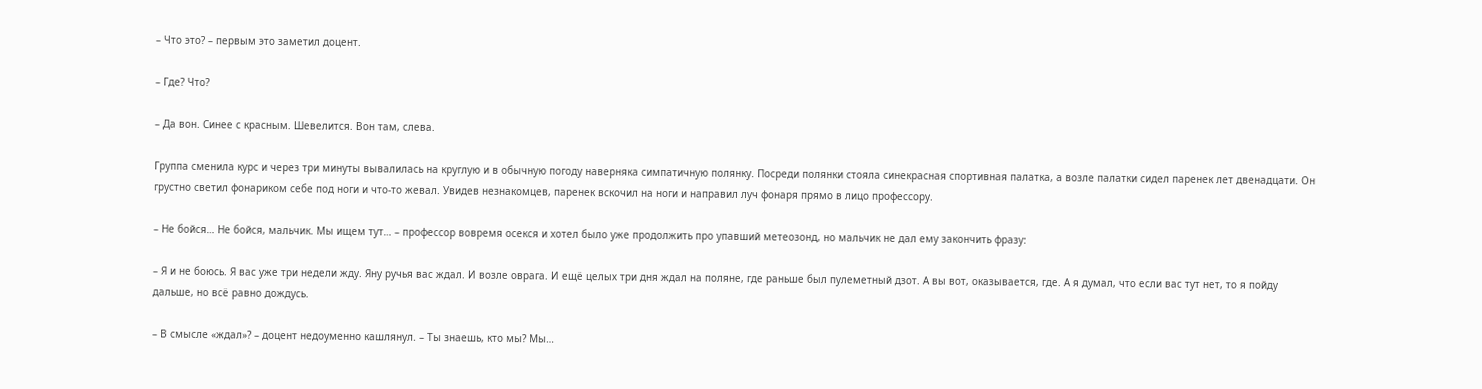– Что это? – первым это заметил доцент.

– Где? Что?

– Да вон. Синее с красным. Шевелится. Вон там, слева.

Группа сменила курс и через три минуты вывалилась на круглую и в обычную погоду наверняка симпатичную полянку. Посреди полянки стояла синекрасная спортивная палатка, а возле палатки сидел паренек лет двенадцати. Он грустно светил фонариком себе под ноги и что-то жевал. Увидев незнакомцев, паренек вскочил на ноги и направил луч фонаря прямо в лицо профессору.

– Не бойся… Не бойся, мальчик. Мы ищем тут… – профессор вовремя осекся и хотел было уже продолжить про упавший метеозонд, но мальчик не дал ему закончить фразу:

– Я и не боюсь. Я вас уже три недели жду. Яну ручья вас ждал. И возле оврага. И ещё целых три дня ждал на поляне, где раньше был пулеметный дзот. А вы вот, оказывается, где. А я думал, что если вас тут нет, то я пойду дальше, но всё равно дождусь.

– В смысле «ждал»? – доцент недоуменно кашлянул. – Ты знаешь, кто мы? Мы…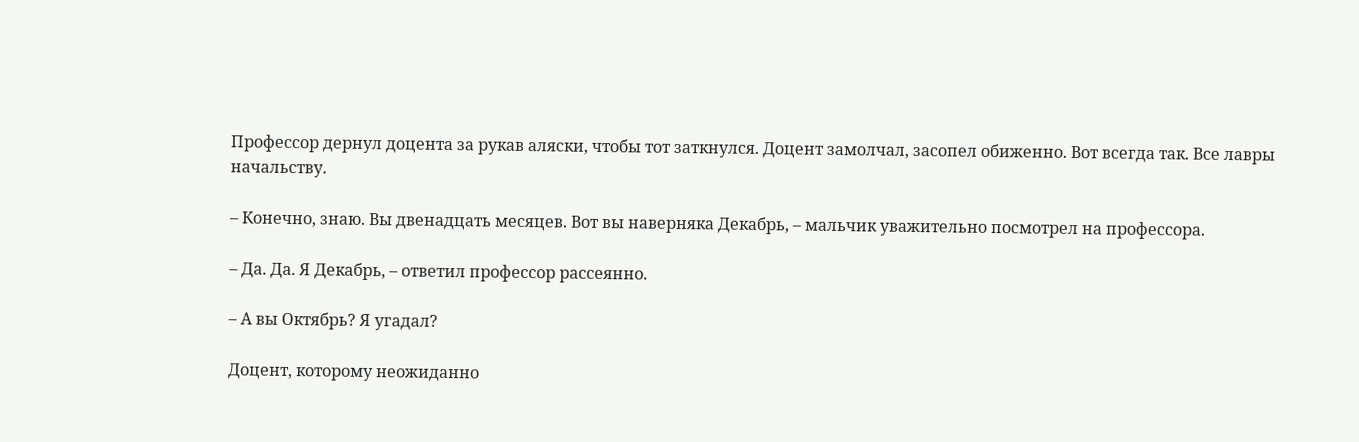Профессор дернул доцента за рукав аляски, чтобы тот заткнулся. Доцент замолчал, засопел обиженно. Вот всегда так. Все лавры начальству.

– Конечно, знаю. Вы двенадцать месяцев. Вот вы наверняка Декабрь, – мальчик уважительно посмотрел на профессора.

– Да. Да. Я Декабрь, – ответил профессор рассеянно.

– А вы Октябрь? Я угадал?

Доцент, которому неожиданно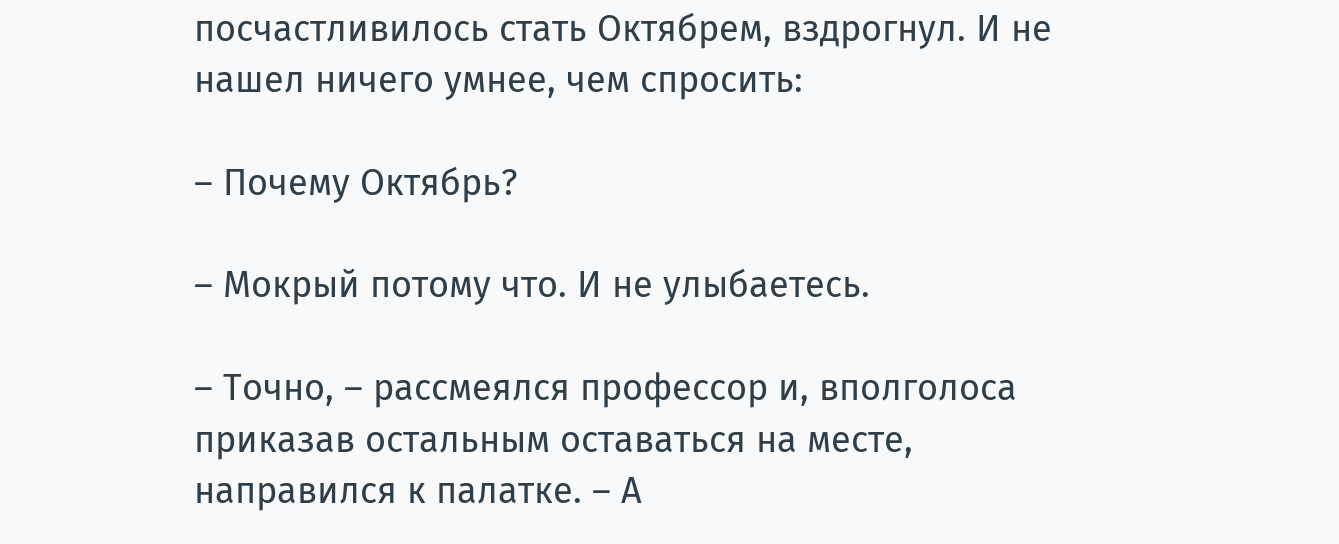посчастливилось стать Октябрем, вздрогнул. И не нашел ничего умнее, чем спросить:

– Почему Октябрь?

– Мокрый потому что. И не улыбаетесь.

– Точно, – рассмеялся профессор и, вполголоса приказав остальным оставаться на месте, направился к палатке. – А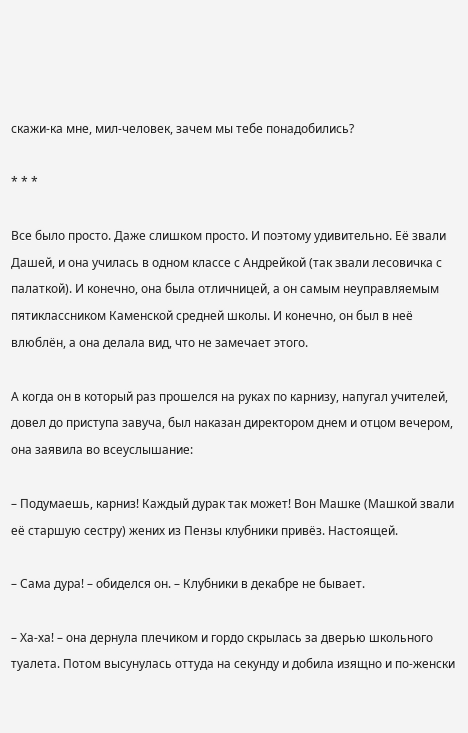скажи-ка мне, мил-человек, зачем мы тебе понадобились?

* * *

Все было просто. Даже слишком просто. И поэтому удивительно. Её звали Дашей, и она училась в одном классе с Андрейкой (так звали лесовичка с палаткой). И конечно, она была отличницей, а он самым неуправляемым пятиклассником Каменской средней школы. И конечно, он был в неё влюблён, а она делала вид, что не замечает этого.

А когда он в который раз прошелся на руках по карнизу, напугал учителей, довел до приступа завуча, был наказан директором днем и отцом вечером, она заявила во всеуслышание:

– Подумаешь, карниз! Каждый дурак так может! Вон Машке (Машкой звали её старшую сестру) жених из Пензы клубники привёз. Настоящей.

– Сама дура! – обиделся он. – Клубники в декабре не бывает.

– Ха-ха! – она дернула плечиком и гордо скрылась за дверью школьного туалета. Потом высунулась оттуда на секунду и добила изящно и по-женски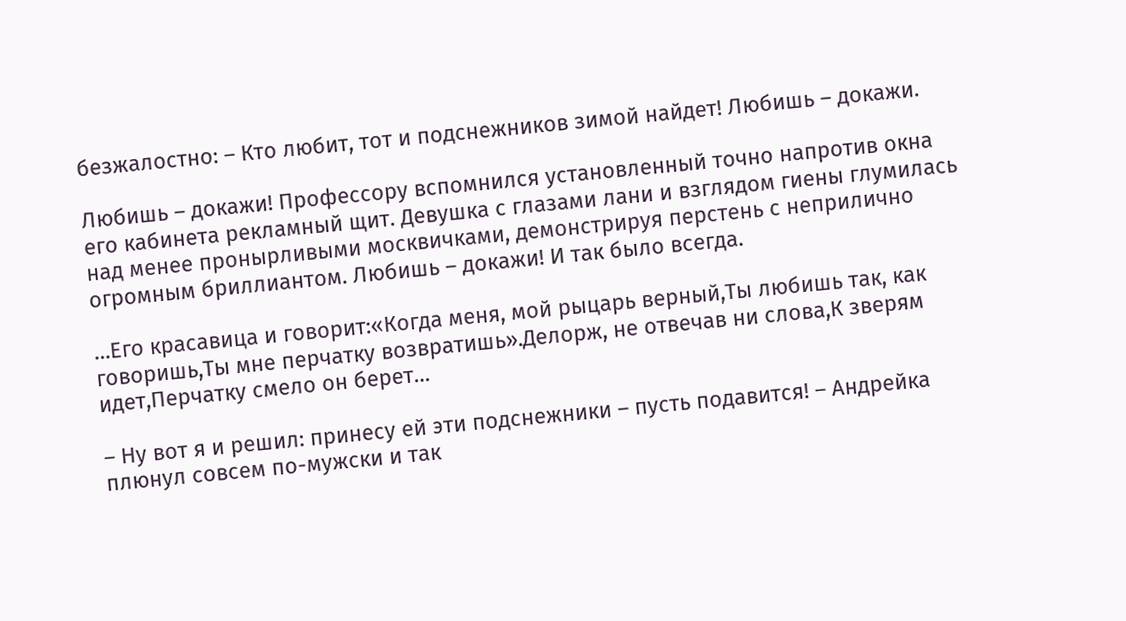безжалостно: – Кто любит, тот и подснежников зимой найдет! Любишь – докажи.

Любишь – докажи! Профессору вспомнился установленный точно напротив окна его кабинета рекламный щит. Девушка с глазами лани и взглядом гиены глумилась над менее пронырливыми москвичками, демонстрируя перстень с неприлично огромным бриллиантом. Любишь – докажи! И так было всегда.

…Его красавица и говорит:«Когда меня, мой рыцарь верный,Ты любишь так, как говоришь,Ты мне перчатку возвратишь».Делорж, не отвечав ни слова,К зверям идет,Перчатку смело он берет…

– Ну вот я и решил: принесу ей эти подснежники – пусть подавится! – Андрейка плюнул совсем по-мужски и так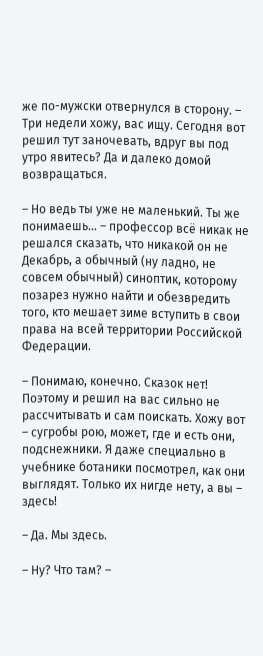же по-мужски отвернулся в сторону. – Три недели хожу, вас ищу. Сегодня вот решил тут заночевать, вдруг вы под утро явитесь? Да и далеко домой возвращаться.

– Но ведь ты уже не маленький. Ты же понимаешь… – профессор всё никак не решался сказать, что никакой он не Декабрь, а обычный (ну ладно, не совсем обычный) синоптик, которому позарез нужно найти и обезвредить того, кто мешает зиме вступить в свои права на всей территории Российской Федерации.

– Понимаю, конечно. Сказок нет! Поэтому и решил на вас сильно не рассчитывать и сам поискать. Хожу вот – сугробы рою, может, где и есть они, подснежники. Я даже специально в учебнике ботаники посмотрел, как они выглядят. Только их нигде нету, а вы – здесь!

– Да. Мы здесь.

– Ну? Что там? –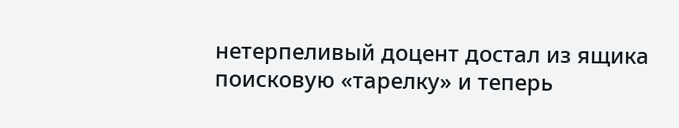нетерпеливый доцент достал из ящика поисковую «тарелку» и теперь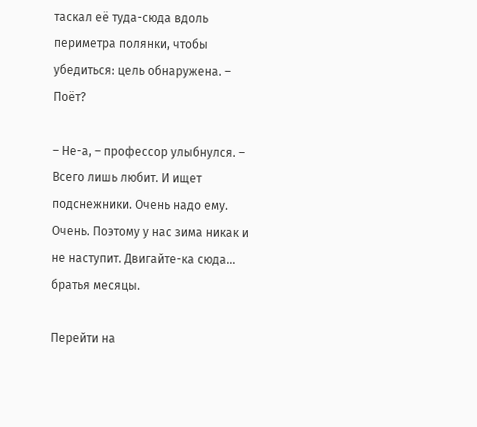таскал её туда-сюда вдоль периметра полянки, чтобы убедиться: цель обнаружена. – Поёт?

– Не-а, – профессор улыбнулся. – Всего лишь любит. И ищет подснежники. Очень надо ему. Очень. Поэтому у нас зима никак и не наступит. Двигайте-ка сюда… братья месяцы.

Перейти на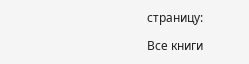страницу:

Все книги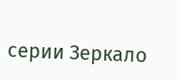серии Зеркало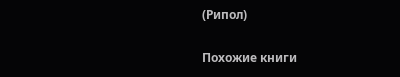(Рипол)

Похожие книги